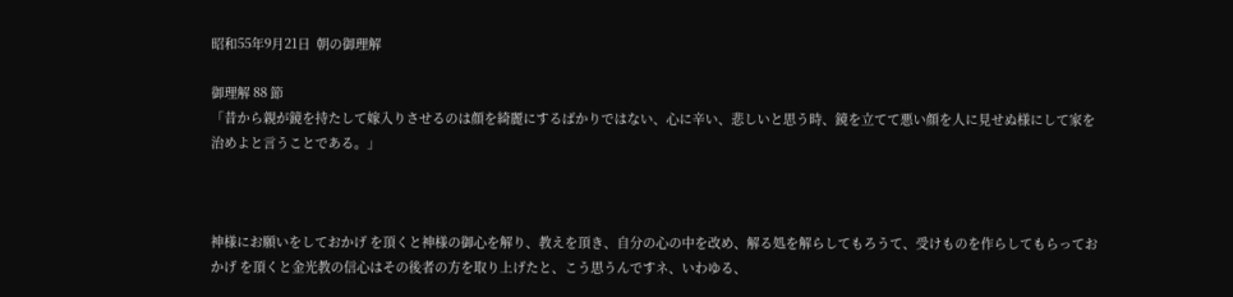昭和55年9月21日  朝の御理解

御理解 88 節
「昔から親が鏡を持たして嫁入りさせるのは顔を綺麗にするばかりではない、心に辛い、悲しいと思う時、鏡を立てて悪い顔を人に見せぬ様にして家を治めよと言うことである。」



神様にお願いをしておかげ を頂くと神様の御心を解り、教えを頂き、自分の心の中を改め、解る処を解らしてもろうて、受けものを作らしてもらっておかげ を頂くと金光教の信心はその後者の方を取り上げたと、こう思うんですネ、いわゆる、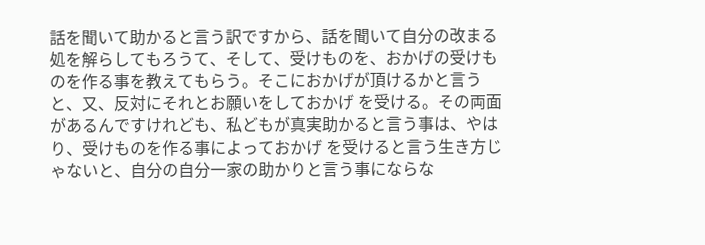話を聞いて助かると言う訳ですから、話を聞いて自分の改まる処を解らしてもろうて、そして、受けものを、おかげの受けものを作る事を教えてもらう。そこにおかげが頂けるかと言うと、又、反対にそれとお願いをしておかげ を受ける。その両面があるんですけれども、私どもが真実助かると言う事は、やはり、受けものを作る事によっておかげ を受けると言う生き方じゃないと、自分の自分一家の助かりと言う事にならな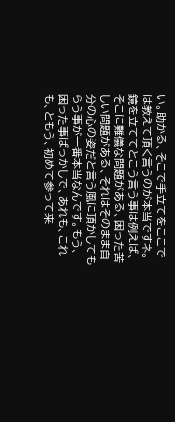い。助かる、そこで手立てをここでは教えて頂く言うのが本当ですネ。鏡を立ててとこう言う事は例えば、そこに難儀な問題がある、困った苦しい問題がある、それはそのまま自分の心の姿だと言う風に頂かしてもらう事が一番本当なんです。もう、困った事ばっかしで、あれも、これも、ともう、初めて参って来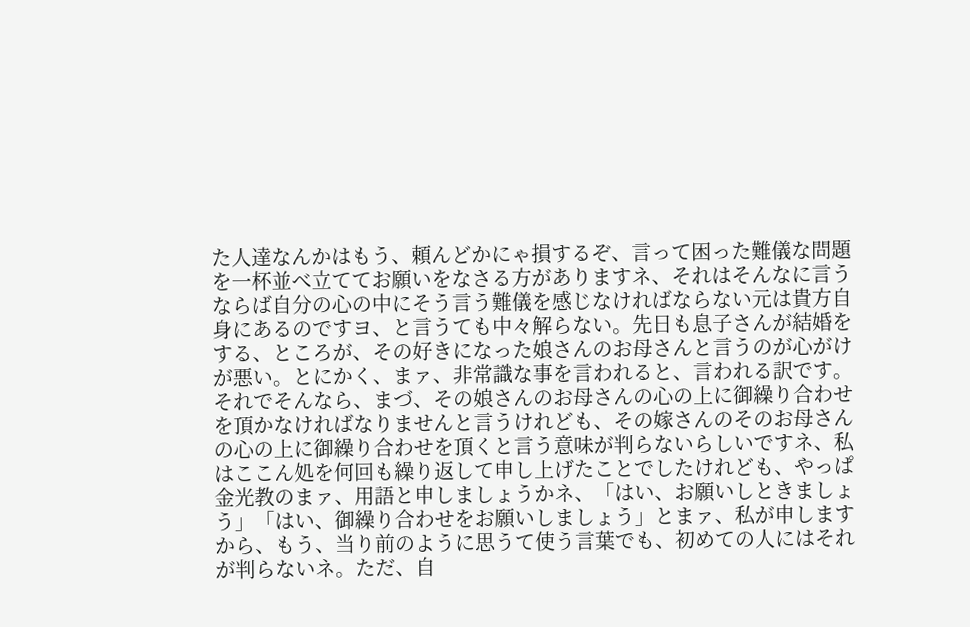た人達なんかはもう、頼んどかにゃ損するぞ、言って困った難儀な問題を一杯並べ立ててお願いをなさる方がありますネ、それはそんなに言うならば自分の心の中にそう言う難儀を感じなければならない元は貴方自身にあるのですヨ、と言うても中々解らない。先日も息子さんが結婚をする、ところが、その好きになった娘さんのお母さんと言うのが心がけが悪い。とにかく、まァ、非常識な事を言われると、言われる訳です。それでそんなら、まづ、その娘さんのお母さんの心の上に御繰り合わせを頂かなければなりませんと言うけれども、その嫁さんのそのお母さんの心の上に御繰り合わせを頂くと言う意味が判らないらしいですネ、私はここん処を何回も繰り返して申し上げたことでしたけれども、やっぱ金光教のまァ、用語と申しましょうかネ、「はい、お願いしときましょう」「はい、御繰り合わせをお願いしましょう」とまァ、私が申しますから、もう、当り前のように思うて使う言葉でも、初めての人にはそれが判らないネ。ただ、自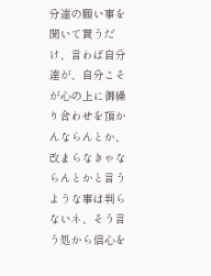分達の願い事を聞いて貰うだけ、言わば自分達が、自分こそが心の上に御繰り合わせを頂かんならんとか、改まらなきゃならんとかと言うような事は判らないネ、そう言う処から信心を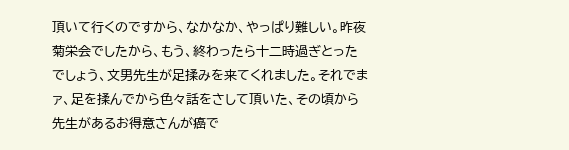頂いて行くのですから、なかなか、やっぱり難しい。昨夜菊栄会でしたから、もう、終わったら十二時過ぎとったでしょう、文男先生が足揉みを来てくれました。それでまァ、足を揉んでから色々話をさして頂いた、その頃から先生があるお得意さんが癌で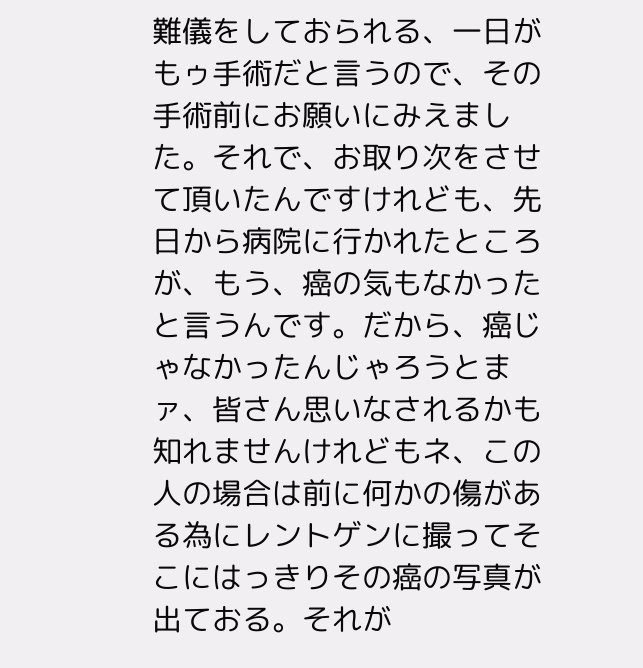難儀をしておられる、一日がもゥ手術だと言うので、その手術前にお願いにみえました。それで、お取り次をさせて頂いたんですけれども、先日から病院に行かれたところが、もう、癌の気もなかったと言うんです。だから、癌じゃなかったんじゃろうとまァ、皆さん思いなされるかも知れませんけれどもネ、この人の場合は前に何かの傷がある為にレントゲンに撮ってそこにはっきりその癌の写真が出ておる。それが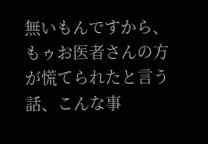無いもんですから、もゥお医者さんの方が慌てられたと言う話、こんな事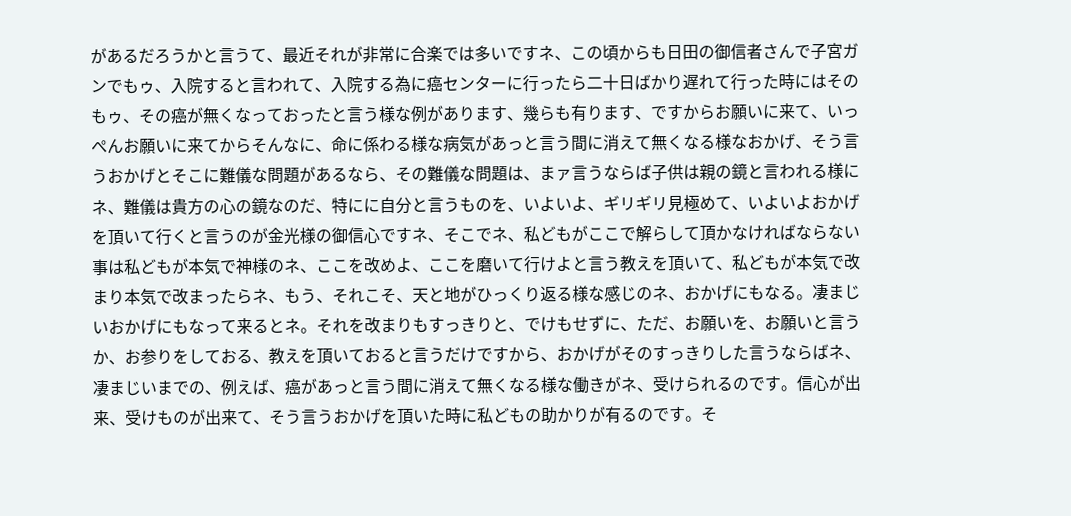があるだろうかと言うて、最近それが非常に合楽では多いですネ、この頃からも日田の御信者さんで子宮ガンでもゥ、入院すると言われて、入院する為に癌センターに行ったら二十日ばかり遅れて行った時にはそのもゥ、その癌が無くなっておったと言う様な例があります、幾らも有ります、ですからお願いに来て、いっぺんお願いに来てからそんなに、命に係わる様な病気があっと言う間に消えて無くなる様なおかげ、そう言うおかげとそこに難儀な問題があるなら、その難儀な問題は、まァ言うならば子供は親の鏡と言われる様にネ、難儀は貴方の心の鏡なのだ、特にに自分と言うものを、いよいよ、ギリギリ見極めて、いよいよおかげを頂いて行くと言うのが金光様の御信心ですネ、そこでネ、私どもがここで解らして頂かなければならない事は私どもが本気で神様のネ、ここを改めよ、ここを磨いて行けよと言う教えを頂いて、私どもが本気で改まり本気で改まったらネ、もう、それこそ、天と地がひっくり返る様な感じのネ、おかげにもなる。凄まじいおかげにもなって来るとネ。それを改まりもすっきりと、でけもせずに、ただ、お願いを、お願いと言うか、お参りをしておる、教えを頂いておると言うだけですから、おかげがそのすっきりした言うならばネ、凄まじいまでの、例えば、癌があっと言う間に消えて無くなる様な働きがネ、受けられるのです。信心が出来、受けものが出来て、そう言うおかげを頂いた時に私どもの助かりが有るのです。そ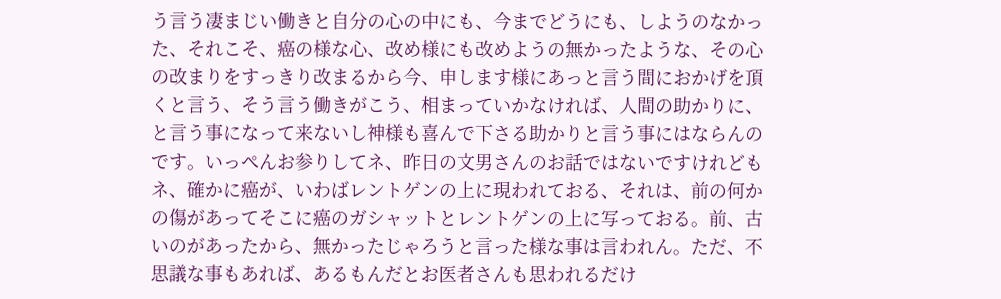う言う凄まじい働きと自分の心の中にも、今までどうにも、しようのなかった、それこそ、癌の様な心、改め様にも改めようの無かったような、その心の改まりをすっきり改まるから今、申します様にあっと言う間におかげを頂くと言う、そう言う働きがこう、相まっていかなければ、人間の助かりに、と言う事になって来ないし神様も喜んで下さる助かりと言う事にはならんのです。いっぺんお参りしてネ、昨日の文男さんのお話ではないですけれどもネ、確かに癌が、いわばレントゲンの上に現われておる、それは、前の何かの傷があってそこに癌のガシャットとレントゲンの上に写っておる。前、古いのがあったから、無かったじゃろうと言った様な事は言われん。ただ、不思議な事もあれば、あるもんだとお医者さんも思われるだけ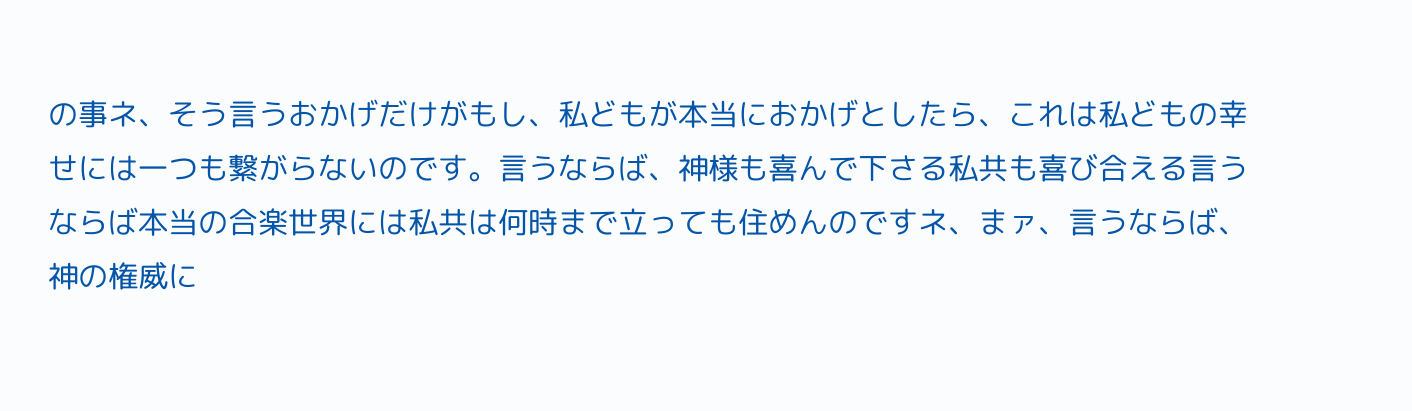の事ネ、そう言うおかげだけがもし、私どもが本当におかげとしたら、これは私どもの幸せには一つも繋がらないのです。言うならば、神様も喜んで下さる私共も喜び合える言うならば本当の合楽世界には私共は何時まで立っても住めんのですネ、まァ、言うならば、神の権威に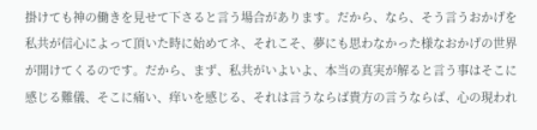掛けても神の働きを見せて下さると言う場合があります。だから、なら、そう言うおかげを私共が信心によって頂いた時に始めてネ、それこそ、夢にも思わなかった様なおかげの世界が開けてくるのです。だから、まず、私共がいよいよ、本当の真実が解ると言う事はそこに感じる難儀、そこに痛い、痒いを感じる、それは言うならば貴方の言うならば、心の現われ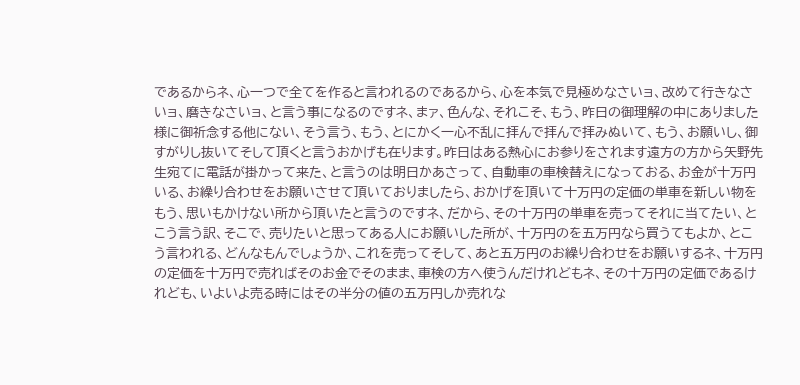であるからネ、心一つで全てを作ると言われるのであるから、心を本気で見極めなさいョ、改めて行きなさいョ、磨きなさいョ、と言う事になるのですネ、まァ、色んな、それこそ、もう、昨日の御理解の中にありました様に御祈念する他にない、そう言う、もう、とにかく一心不乱に拝んで拝んで拝みぬいて、もう、お願いし、御すがりし抜いてそして頂くと言うおかげも在ります。昨日はある熱心にお参りをされます遠方の方から矢野先生宛てに電話が掛かって来た、と言うのは明日かあさって、自動車の車検替えになっておる、お金が十万円いる、お繰り合わせをお願いさせて頂いておりましたら、おかげを頂いて十万円の定価の単車を新しい物をもう、思いもかけない所から頂いたと言うのですネ、だから、その十万円の単車を売ってそれに当てたい、とこう言う訳、そこで、売りたいと思ってある人にお願いした所が、十万円のを五万円なら買うてもよか、とこう言われる、どんなもんでしょうか、これを売ってそして、あと五万円のお繰り合わせをお願いするネ、十万円の定価を十万円で売ればそのお金でそのまま、車検の方へ使うんだけれどもネ、その十万円の定価であるけれども、いよいよ売る時にはその半分の値の五万円しか売れな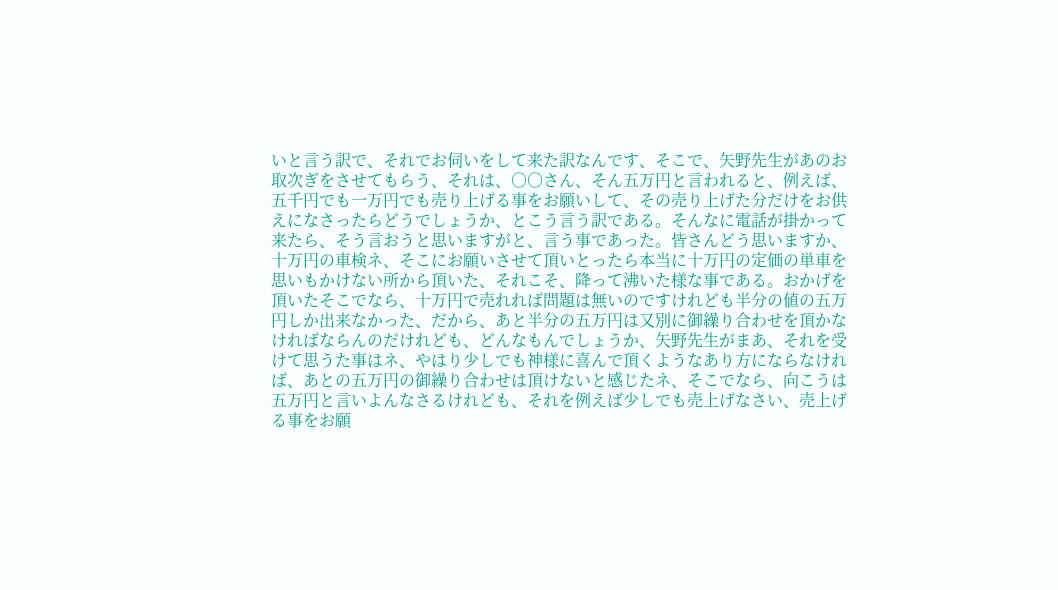いと言う訳で、それでお伺いをして来た訳なんです、そこで、矢野先生があのお取次ぎをさせてもらう、それは、○○さん、そん五万円と言われると、例えば、五千円でも一万円でも売り上げる事をお願いして、その売り上げた分だけをお供えになさったらどうでしょうか、とこう言う訳である。そんなに電話が掛かって来たら、そう言おうと思いますがと、言う事であった。皆さんどう思いますか、十万円の車検ネ、そこにお願いさせて頂いとったら本当に十万円の定価の単車を思いもかけない所から頂いた、それこそ、降って沸いた様な事である。おかげを頂いたそこでなら、十万円で売れれば問題は無いのですけれども半分の値の五万円しか出来なかった、だから、あと半分の五万円は又別に御繰り合わせを頂かなければならんのだけれども、どんなもんでしょうか、矢野先生がまあ、それを受けて思うた事はネ、やはり少しでも神様に喜んで頂くようなあり方にならなければ、あとの五万円の御繰り合わせは頂けないと感じたネ、そこでなら、向こうは五万円と言いよんなさるけれども、それを例えば少しでも売上げなさい、売上げる事をお願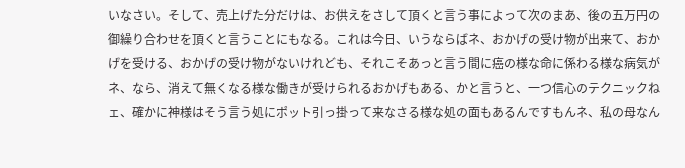いなさい。そして、売上げた分だけは、お供えをさして頂くと言う事によって次のまあ、後の五万円の御繰り合わせを頂くと言うことにもなる。これは今日、いうならばネ、おかげの受け物が出来て、おかげを受ける、おかげの受け物がないけれども、それこそあっと言う間に癌の様な命に係わる様な病気がネ、なら、消えて無くなる様な働きが受けられるおかげもある、かと言うと、一つ信心のテクニックねェ、確かに神様はそう言う処にポット引っ掛って来なさる様な処の面もあるんですもんネ、私の母なん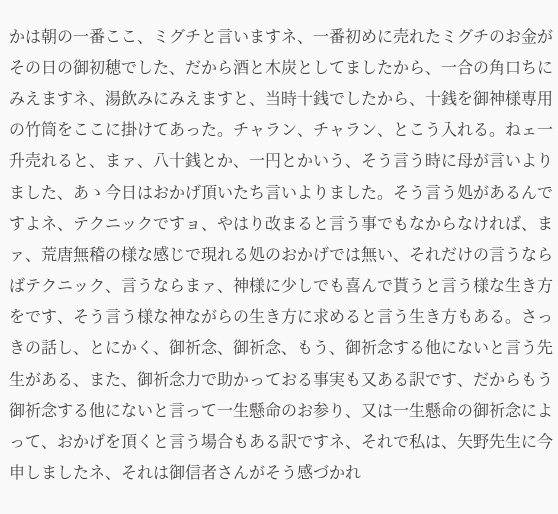かは朝の一番ここ、ミグチと言いますネ、一番初めに売れたミグチのお金がその日の御初穂でした、だから酒と木炭としてましたから、一合の角口ちにみえますネ、湯飲みにみえますと、当時十銭でしたから、十銭を御神様専用の竹筒をここに掛けてあった。チャラン、チャラン、とこう入れる。ねェ一升売れると、まァ、八十銭とか、一円とかいう、そう言う時に母が言いよりました、あゝ今日はおかげ頂いたち言いよりました。そう言う処があるんですよネ、テクニックですョ、やはり改まると言う事でもなからなければ、まァ、荒唐無稽の様な感じで現れる処のおかげでは無い、それだけの言うならばテクニック、言うならまァ、神様に少しでも喜んで貰うと言う様な生き方をです、そう言う様な神ながらの生き方に求めると言う生き方もある。さっきの話し、とにかく、御祈念、御祈念、もう、御祈念する他にないと言う先生がある、また、御祈念力で助かっておる事実も又ある訳です、だからもう御祈念する他にないと言って一生懸命のお参り、又は一生懸命の御祈念によって、おかげを頂くと言う場合もある訳ですネ、それで私は、矢野先生に今申しましたネ、それは御信者さんがそう感づかれ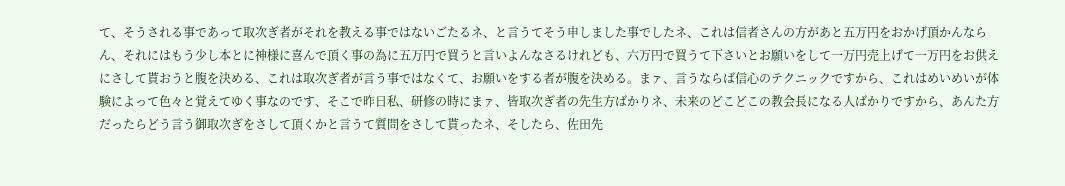て、そうされる事であって取次ぎ者がそれを教える事ではないごたるネ、と言うてそう申しました事でしたネ、これは信者さんの方があと五万円をおかげ頂かんならん、それにはもう少し本とに神様に喜んで頂く事の為に五万円で買うと言いよんなさるけれども、六万円で買うて下さいとお願いをして一万円売上げて一万円をお供えにさして貰おうと腹を決める、これは取次ぎ者が言う事ではなくて、お願いをする者が腹を決める。まァ、言うならば信心のテクニックですから、これはめいめいが体験によって色々と覚えてゆく事なのです、そこで昨日私、研修の時にまァ、皆取次ぎ者の先生方ばかりネ、未来のどこどこの教会長になる人ばかりですから、あんた方だったらどう言う御取次ぎをさして頂くかと言うて質問をさして貰ったネ、そしたら、佐田先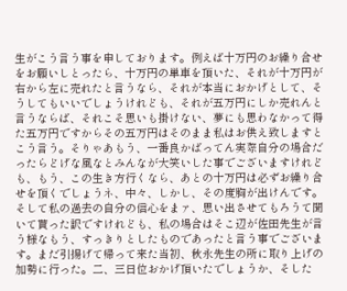生がこう言う事を申しております。例えば十万円のお繰り合せをお願いしとったら、十万円の単車を頂いた、それが十万円が右から左に売れたと言うなら、それが本当におかげとして、そうしてもいいでしょうけれども、それが五万円にしか売れんと言うならば、それこそ思いも掛けない、夢にも思わなかって得た五万円ですからその五万円はそのまま私はお供え致しますとこう言う。そりゃあもう、一番良かばってん実際自分の場合だったらどげな風なとみんなが大笑いした事でございますけれども、もう、この生き方行くなら、あとの十万円は必ずお繰り合せを頂くでしょうネ、中々、しかし、その度胸が出けんです。そして私の過去の自分の信心をまァ、思い出させてもろうて聞いて貰った訳ですけれども、私の場合はそこ辺が佐田先生が言う様なもう、すっきりとしたものであったと言う事でございます。まだ引揚げて帰って来た当初、秋永先生の所に取り上げの加勢に行った。二、三日位おかげ頂いたでしょうか、そした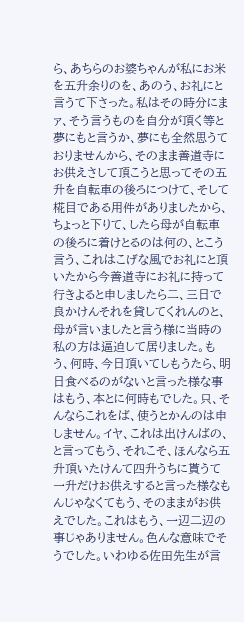ら、あちらのお婆ちゃんが私にお米を五升余りのを、あのう、お礼にと言うて下さった。私はその時分にまァ、そう言うものを自分が頂く等と夢にもと言うか、夢にも全然思うておりませんから、そのまま善道寺にお供えさして頂こうと思ってその五升を自転車の後ろにつけて、そして椛目である用件がありましたから、ちょっと下りて、したら母が自転車の後ろに着けとるのは何の、とこう言う、これはこげな風でお礼にと頂いたから今善道寺にお礼に持って行きよると申しましたら二、三日で良かけんそれを貸してくれんのと、母が言いましたと言う様に当時の私の方は逼迫して居りました。もう、何時、今日頂いてしもうたら、明日食べるのがないと言った様な事はもう、本とに何時もでした。只、そんならこれをば、使うとかんのは申しません。イヤ、これは出けんばの、と言ってもう、それこそ、ほんなら五升頂いたけんて四升うちに貰うて一升だけお供えすると言った様なもんじゃなくてもう、そのままがお供えでした。これはもう、一辺二辺の事じゃありません。色んな意味でそうでした。いわゆる佐田先生が言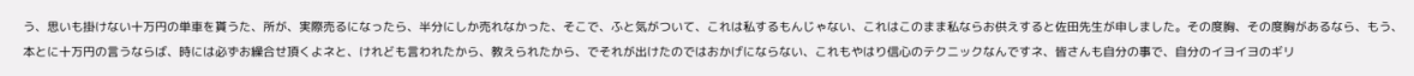う、思いも掛けない十万円の単車を貰うた、所が、実際売るになったら、半分にしか売れなかった、そこで、ふと気がついて、これは私するもんじゃない、これはこのまま私ならお供えすると佐田先生が申しました。その度胸、その度胸があるなら、もう、本とに十万円の言うならば、時には必ずお繰合せ頂くよネと、けれども言われたから、教えられたから、でそれが出けたのではおかげにならない、これもやはり信心のテクニックなんですネ、皆さんも自分の事で、自分のイヨイヨのギリ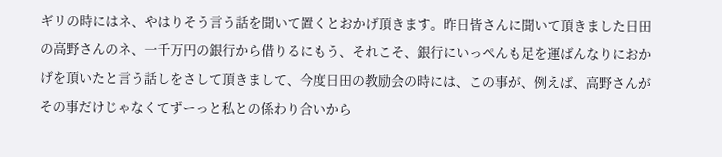ギリの時にはネ、やはりそう言う話を聞いて置くとおかげ頂きます。昨日皆さんに聞いて頂きました日田の高野さんのネ、一千万円の銀行から借りるにもう、それこそ、銀行にいっぺんも足を運ばんなりにおかげを頂いたと言う話しをさして頂きまして、今度日田の教励会の時には、この事が、例えば、高野さんがその事だけじゃなくてずーっと私との係わり合いから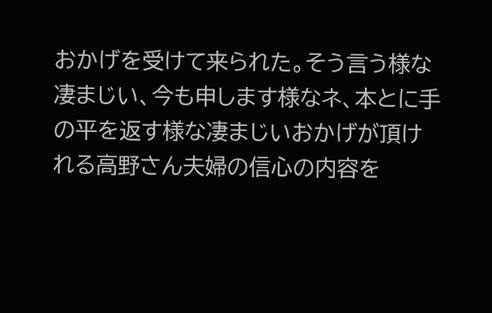おかげを受けて来られた。そう言う様な凄まじい、今も申します様なネ、本とに手の平を返す様な凄まじいおかげが頂けれる高野さん夫婦の信心の内容を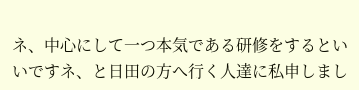ネ、中心にして一つ本気である研修をするといいですネ、と日田の方へ行く人達に私申しまし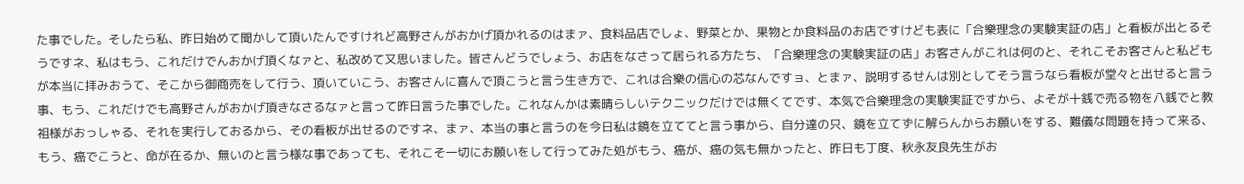た事でした。そしたら私、昨日始めて聞かして頂いたんですけれど高野さんがおかげ頂かれるのはまァ、食料品店でしょ、野菜とか、果物とか食料品のお店ですけども表に「合樂理念の実験実証の店」と看板が出とるそうですネ、私はもう、これだけでんおかげ頂くなァと、私改めて又思いました。皆さんどうでしょう、お店をなさって居られる方たち、「合樂理念の実験実証の店」お客さんがこれは何のと、それこそお客さんと私どもが本当に拝みおうて、そこから御商売をして行う、頂いていこう、お客さんに喜んで頂こうと言う生き方で、これは合樂の信心の芯なんですョ、とまァ、説明するせんは別としてそう言うなら看板が堂々と出せると言う事、もう、これだけでも高野さんがおかげ頂きなさるなァと言って昨日言うた事でした。これなんかは素晴らしいテクニックだけでは無くてです、本気で合樂理念の実験実証ですから、よそが十銭で売る物を八銭でと教祖様がおっしゃる、それを実行しておるから、その看板が出せるのですネ、まァ、本当の事と言うのを今日私は鏡を立ててと言う事から、自分達の只、鏡を立てずに解らんからお願いをする、難儀な問題を持って来る、もう、癌でこうと、命が在るか、無いのと言う様な事であっても、それこそ一切にお願いをして行ってみた処がもう、癌が、癌の気も無かったと、昨日も丁度、秋永友良先生がお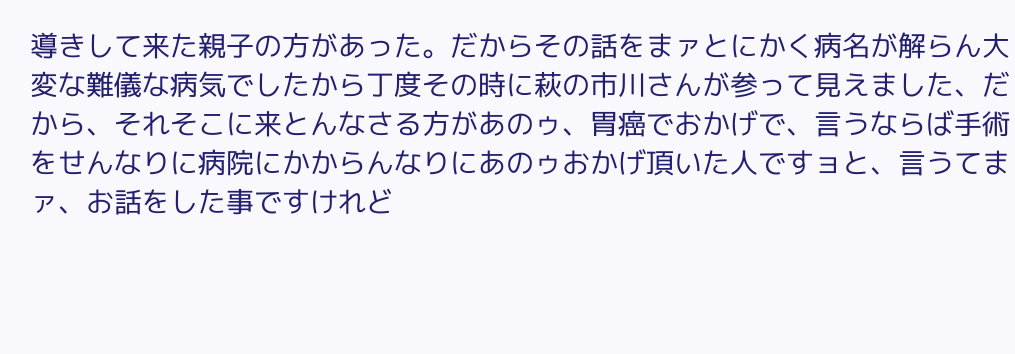導きして来た親子の方があった。だからその話をまァとにかく病名が解らん大変な難儀な病気でしたから丁度その時に萩の市川さんが参って見えました、だから、それそこに来とんなさる方があのゥ、胃癌でおかげで、言うならば手術をせんなりに病院にかからんなりにあのゥおかげ頂いた人ですョと、言うてまァ、お話をした事ですけれど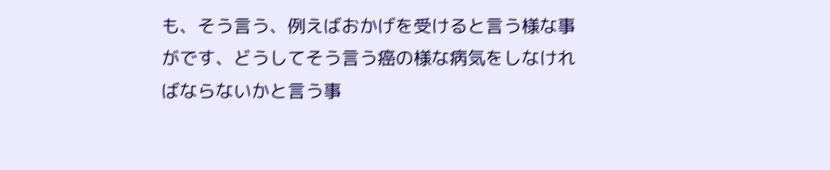も、そう言う、例えばおかげを受けると言う様な事がです、どうしてそう言う癌の様な病気をしなければならないかと言う事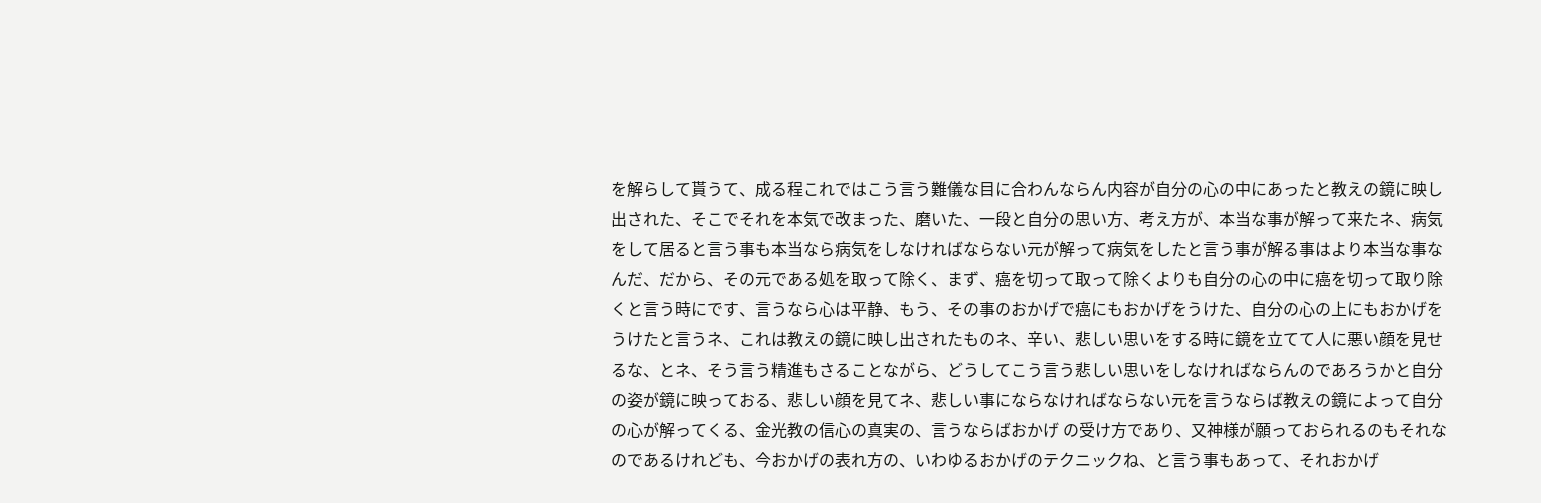を解らして貰うて、成る程これではこう言う難儀な目に合わんならん内容が自分の心の中にあったと教えの鏡に映し出された、そこでそれを本気で改まった、磨いた、一段と自分の思い方、考え方が、本当な事が解って来たネ、病気をして居ると言う事も本当なら病気をしなければならない元が解って病気をしたと言う事が解る事はより本当な事なんだ、だから、その元である処を取って除く、まず、癌を切って取って除くよりも自分の心の中に癌を切って取り除くと言う時にです、言うなら心は平静、もう、その事のおかげで癌にもおかげをうけた、自分の心の上にもおかげをうけたと言うネ、これは教えの鏡に映し出されたものネ、辛い、悲しい思いをする時に鏡を立てて人に悪い顔を見せるな、とネ、そう言う精進もさることながら、どうしてこう言う悲しい思いをしなければならんのであろうかと自分の姿が鏡に映っておる、悲しい顔を見てネ、悲しい事にならなければならない元を言うならば教えの鏡によって自分の心が解ってくる、金光教の信心の真実の、言うならばおかげ の受け方であり、又神様が願っておられるのもそれなのであるけれども、今おかげの表れ方の、いわゆるおかげのテクニックね、と言う事もあって、それおかげ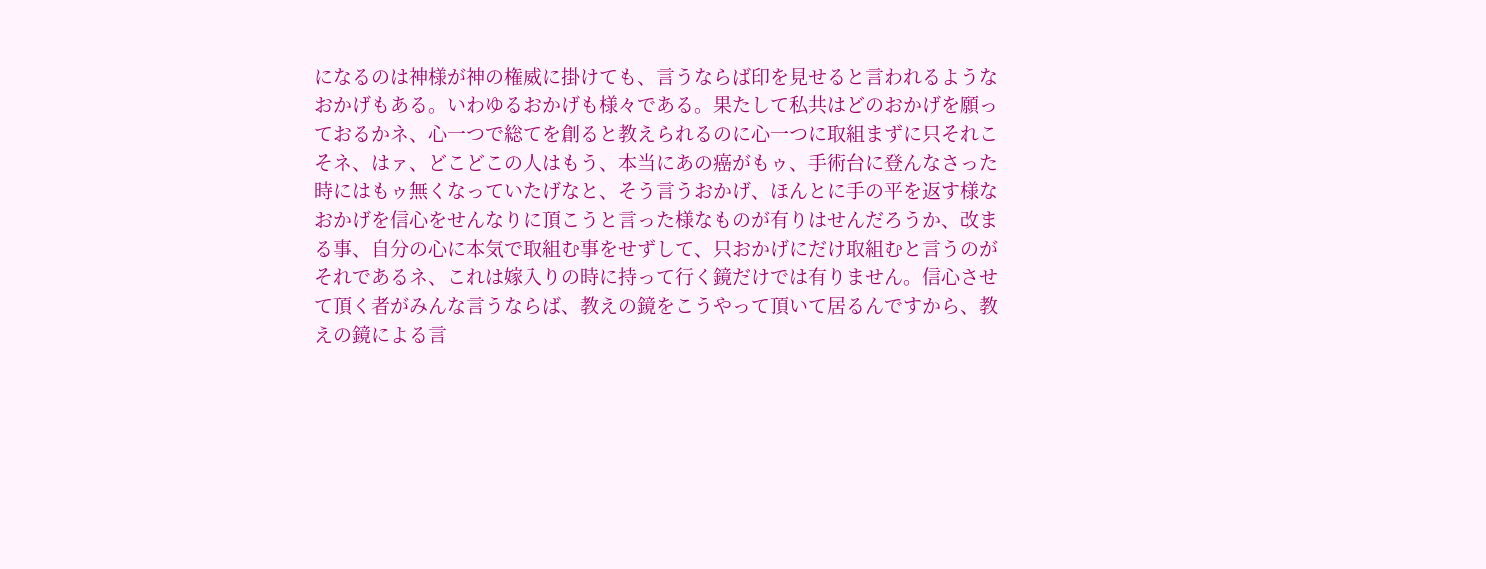になるのは神様が神の権威に掛けても、言うならば印を見せると言われるようなおかげもある。いわゆるおかげも様々である。果たして私共はどのおかげを願っておるかネ、心一つで総てを創ると教えられるのに心一つに取組まずに只それこそネ、はァ、どこどこの人はもう、本当にあの癌がもゥ、手術台に登んなさった時にはもゥ無くなっていたげなと、そう言うおかげ、ほんとに手の平を返す様なおかげを信心をせんなりに頂こうと言った様なものが有りはせんだろうか、改まる事、自分の心に本気で取組む事をせずして、只おかげにだけ取組むと言うのがそれであるネ、これは嫁入りの時に持って行く鏡だけでは有りません。信心させて頂く者がみんな言うならば、教えの鏡をこうやって頂いて居るんですから、教えの鏡による言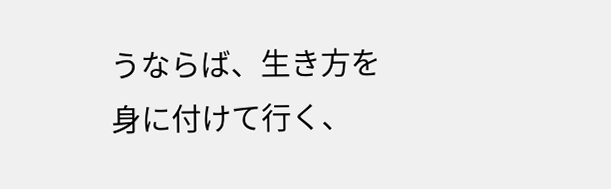うならば、生き方を身に付けて行く、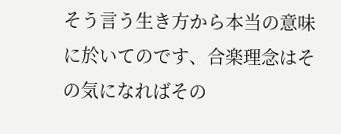そう言う生き方から本当の意味に於いてのです、合楽理念はその気になればその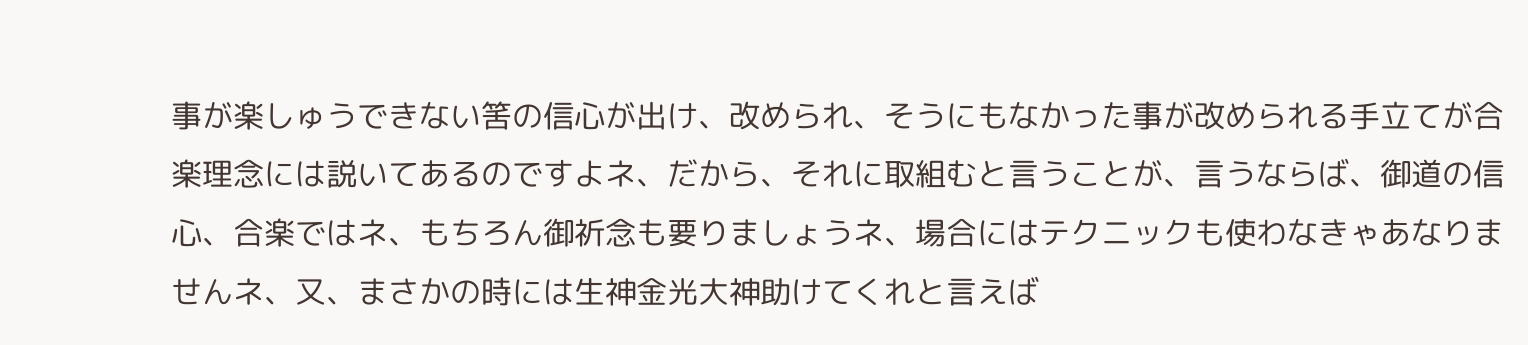事が楽しゅうできない筈の信心が出け、改められ、そうにもなかった事が改められる手立てが合楽理念には説いてあるのですよネ、だから、それに取組むと言うことが、言うならば、御道の信心、合楽ではネ、もちろん御祈念も要りましょうネ、場合にはテクニックも使わなきゃあなりませんネ、又、まさかの時には生神金光大神助けてくれと言えば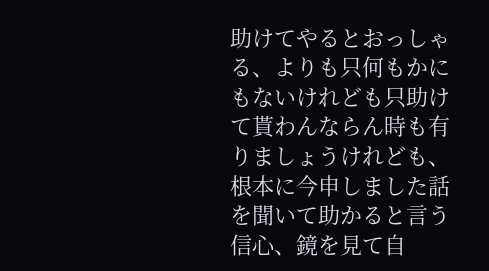助けてやるとおっしゃる、よりも只何もかにもないけれども只助けて貰わんならん時も有りましょうけれども、根本に今申しました話を聞いて助かると言う信心、鏡を見て自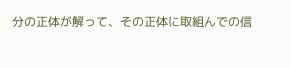分の正体が解って、その正体に取組んでの信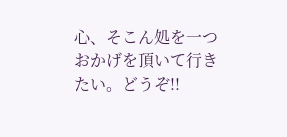心、そこん処を一つおかげを頂いて行きたい。どうぞ!!